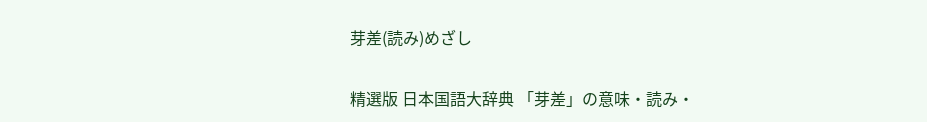芽差(読み)めざし

精選版 日本国語大辞典 「芽差」の意味・読み・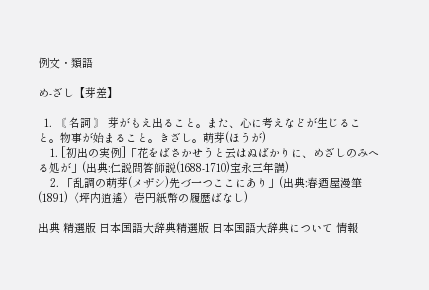例文・類語

め‐ざし【芽差】

  1. 〘 名詞 〙 芽がもえ出ること。また、心に考えなどが生じること。物事が始まること。きざし。萌芽(ほうが)
    1. [初出の実例]「花をばさかせうと云はぬばかりに、めざしのみへる処が」(出典:仁説問答師説(1688‐1710)宝永三年講)
    2. 「乱調の萌芽(メザシ)先づ一つここにあり」(出典:春迺屋漫筆(1891)〈坪内逍遙〉壱円紙幣の履歴ばなし)

出典 精選版 日本国語大辞典精選版 日本国語大辞典について 情報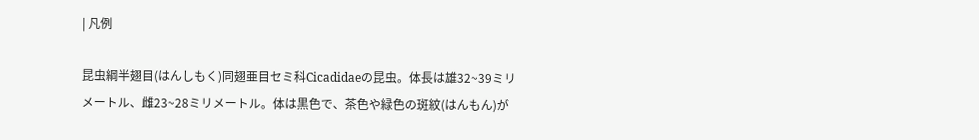| 凡例

昆虫綱半翅目(はんしもく)同翅亜目セミ科Cicadidaeの昆虫。体長は雄32~39ミリメートル、雌23~28ミリメートル。体は黒色で、茶色や緑色の斑紋(はんもん)が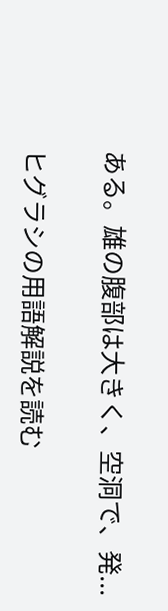ある。雄の腹部は大きく、空洞で、発...

ヒグラシの用語解説を読む